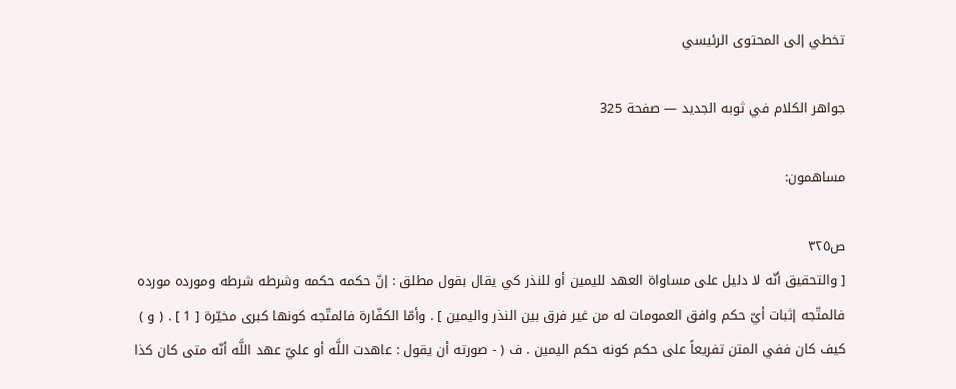تخطي إلى المحتوى الرئيسي

جواهر الكلام في ثوبه الجديد — صفحة 325

مساهمون:

ص٣٢٥
[ والتحقيق أنّه لا دليل على مساواة العهد لليمين أو للنذر كي يقال بقول مطلق : إنّ حكمه حكمه وشرطه شرطه ومورده مورده فالمتّجه إثبات أيّ حكم وافق العمومات له من غير فرق بين النذر واليمين ] . وأمّا الكفّارة فالمتّجه كونها كبرى مخيّرة [ 1 ] . ( و ) كيف كان ففي المتن تفريعاً على حكم كونه حكم اليمين . ف ( - صورته أن يقول : عاهدت اللَّه أو عليّ عهد اللَّه أنّه متى كان كذا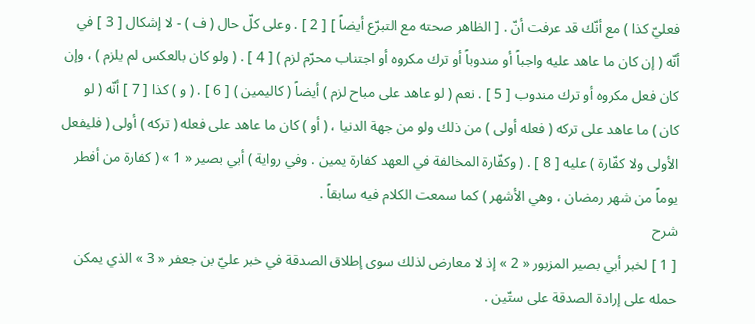فعليّ كذا ) مع أنّك قد عرفت أنّ . [ الظاهر صحته مع التبرّع أيضاً ] [ 2 ] . وعلى كلّ حال ( ف ) - لا إشكال [ 3 ] في أنّه ( إن كان ما عاهد عليه واجباً أو مندوباً أو ترك مكروه أو اجتناب محرّم لزم ) [ 4 ] . ( ولو كان بالعكس لم يلزم ) ، وإن كان فعل مكروه أو ترك مندوب [ 5 ] . نعم ( لو عاهد على مباح لزم ) أيضاً ( كاليمين ) [ 6 ] . ( و ) كذا [ 7 ] أنّه ( لو كان ) ما عاهد على تركه ( فعله أولى ) من ذلك ولو من جهة الدنيا ، ( أو ) كان ما عاهد على فعله ( تركه ) أولى ( فليفعل الأولى ولا كفّارة ) عليه [ 8 ] . ( وكفّارة المخالفة في العهد كفارة يمين . وفي رواية ) أبي بصير « 1 » ( كفارة من أفطر يوماً من شهر رمضان ، وهي الأشهر ) كما سمعت الكلام فيه سابقاً .
شرح
[ 1 ] لخبر أبي بصير المزبور « 2 » إذ لا معارض لذلك سوى إطلاق الصدقة في خبر عليّ بن جعفر « 3 » الذي يمكن حمله على إرادة الصدقة على ستّين .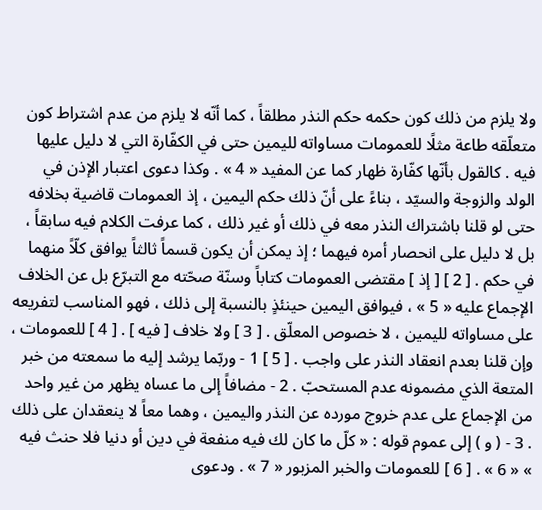ولا يلزم من ذلك كون حكمه حكم النذر مطلقاً ، كما أنّه لا يلزم من عدم اشتراط كون متعلّقه طاعة مثلًا للعمومات مساواته لليمين حتى في الكفّارة التي لا دليل عليها فيه . كالقول بأنّها كفّارة ظهار كما عن المفيد « 4 » . وكذا دعوى اعتبار الإذن في الولد والزوجة والسيّد ، بناءً على أنّ ذلك حكم اليمين ، إذ العمومات قاضية بخلافه حتى لو قلنا باشتراك النذر معه في ذلك أو غير ذلك ، كما عرفت الكلام فيه سابقاً ، بل لا دليل على انحصار أمره فيهما ؛ إذ يمكن أن يكون قسماً ثالثاً يوافق كلّاً منهما في حكم . [ 2 ] [ إذ ] مقتضى العمومات كتاباً وسنّة صحّته مع التبرّع بل عن الخلاف الإجماع عليه « 5 » ، فيوافق اليمين حينئذٍ بالنسبة إلى ذلك ، فهو المناسب لتفريعه على مساواته لليمين ، لا خصوص المعلّق . [ 3 ] ولا خلاف [ فيه ] . [ 4 ] للعمومات ، وإن قلنا بعدم انعقاد النذر على واجب . [ 5 ] 1 - وربّما يرشد إليه ما سمعته من خبر المتعة الذي مضمونه عدم المستحبّ . 2 - مضافاً إلى ما عساه يظهر من غير واحد من الإجماع على عدم خروج مورده عن النذر واليمين ، وهما معاً لا ينعقدان على ذلك . 3 - ( و ) إلى عموم قوله : « كلّ ما كان لك فيه منفعة في دين أو دنيا فلا حنث فيه » « 6 » . [ 6 ] للعمومات والخبر المزبور « 7 » . ودعوى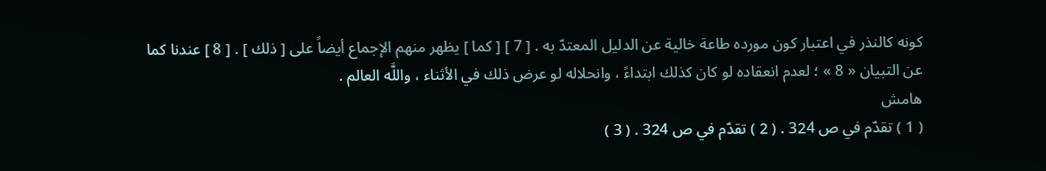كونه كالنذر في اعتبار كون مورده طاعة خالية عن الدليل المعتدّ به . [ 7 ] [ كما ] يظهر منهم الإجماع أيضاً على [ ذلك ] . [ 8 ] عندنا كما عن التبيان « 8 » ؛ لعدم انعقاده لو كان كذلك ابتداءً ، وانحلاله لو عرض ذلك في الأثناء ، واللَّه العالم .
هامش
( 1 ) تقدّم في ص 324 . ( 2 ) تقدّم في ص 324 . ( 3 )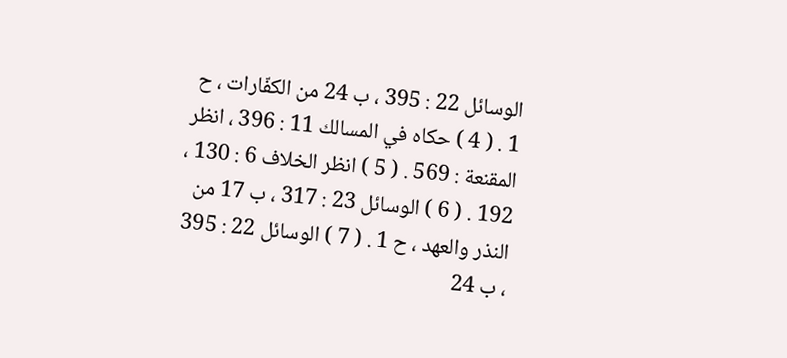الوسائل 22 : 395 ، ب 24 من الكفّارات ، ح 1 . ( 4 ) حكاه في المسالك 11 : 396 ، انظر المقنعة : 569 . ( 5 ) انظر الخلاف 6 : 130 ، 192 . ( 6 ) الوسائل 23 : 317 ، ب 17 من النذر والعهد ، ح 1 . ( 7 ) الوسائل 22 : 395 ، ب 24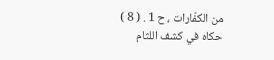من الكفّارات ، ح 1 . ( 8 ) حكاه في كشف اللثام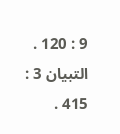9 : 120 . التبيان 3 : 415 .